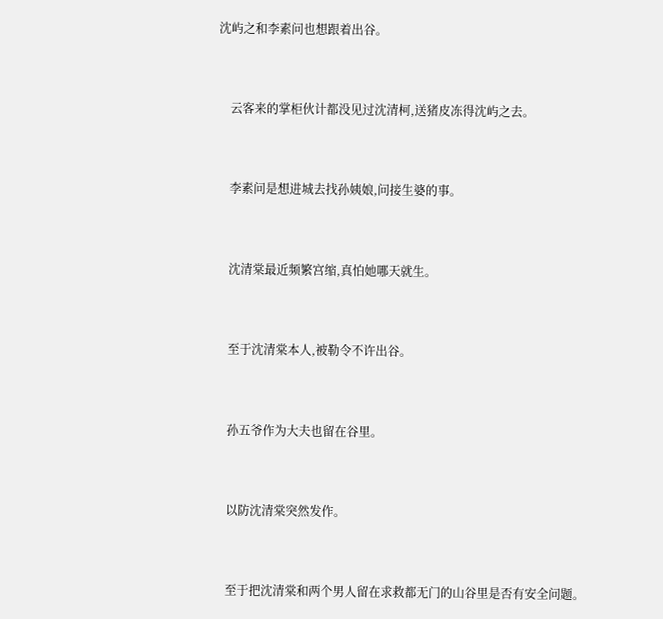沈屿之和李素问也想跟着出谷。


    云客来的掌柜伙计都没见过沈清柯,送猪皮冻得沈屿之去。


    李素问是想进城去找孙姨娘,问接生婆的事。


    沈清棠最近频繁宫缩,真怕她哪天就生。


    至于沈清棠本人,被勒令不许出谷。


    孙五爷作为大夫也留在谷里。


    以防沈清棠突然发作。


    至于把沈清棠和两个男人留在求救都无门的山谷里是否有安全问题。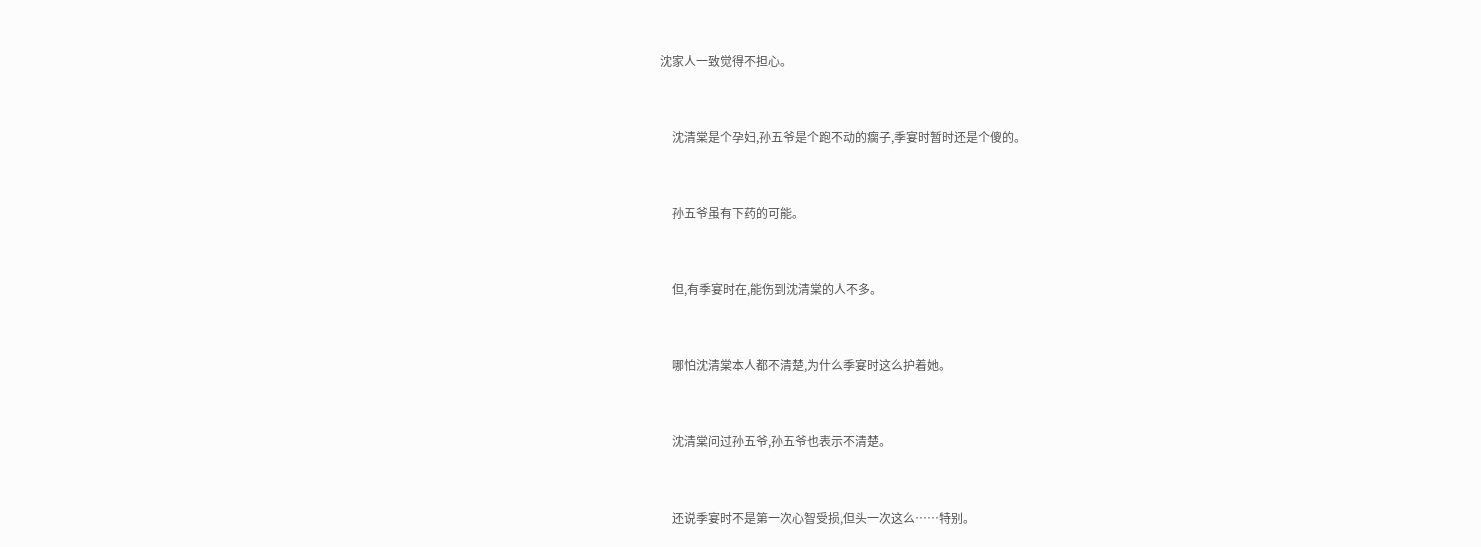沈家人一致觉得不担心。


    沈清棠是个孕妇,孙五爷是个跑不动的瘸子,季宴时暂时还是个傻的。


    孙五爷虽有下药的可能。


    但,有季宴时在,能伤到沈清棠的人不多。


    哪怕沈清棠本人都不清楚,为什么季宴时这么护着她。


    沈清棠问过孙五爷,孙五爷也表示不清楚。


    还说季宴时不是第一次心智受损,但头一次这么……特别。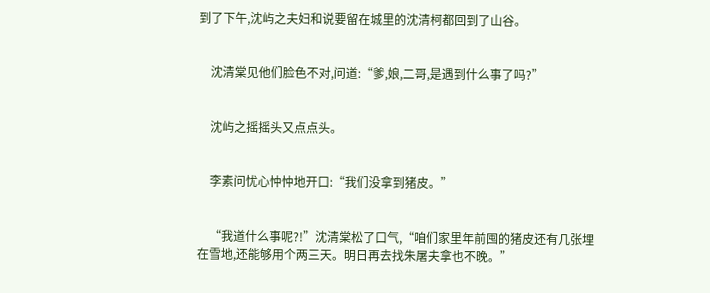到了下午,沈屿之夫妇和说要留在城里的沈清柯都回到了山谷。


    沈清棠见他们脸色不对,问道:“爹,娘,二哥,是遇到什么事了吗?”


    沈屿之摇摇头又点点头。


    李素问忧心忡忡地开口:“我们没拿到猪皮。”


    “我道什么事呢?!”沈清棠松了口气,“咱们家里年前囤的猪皮还有几张埋在雪地,还能够用个两三天。明日再去找朱屠夫拿也不晚。”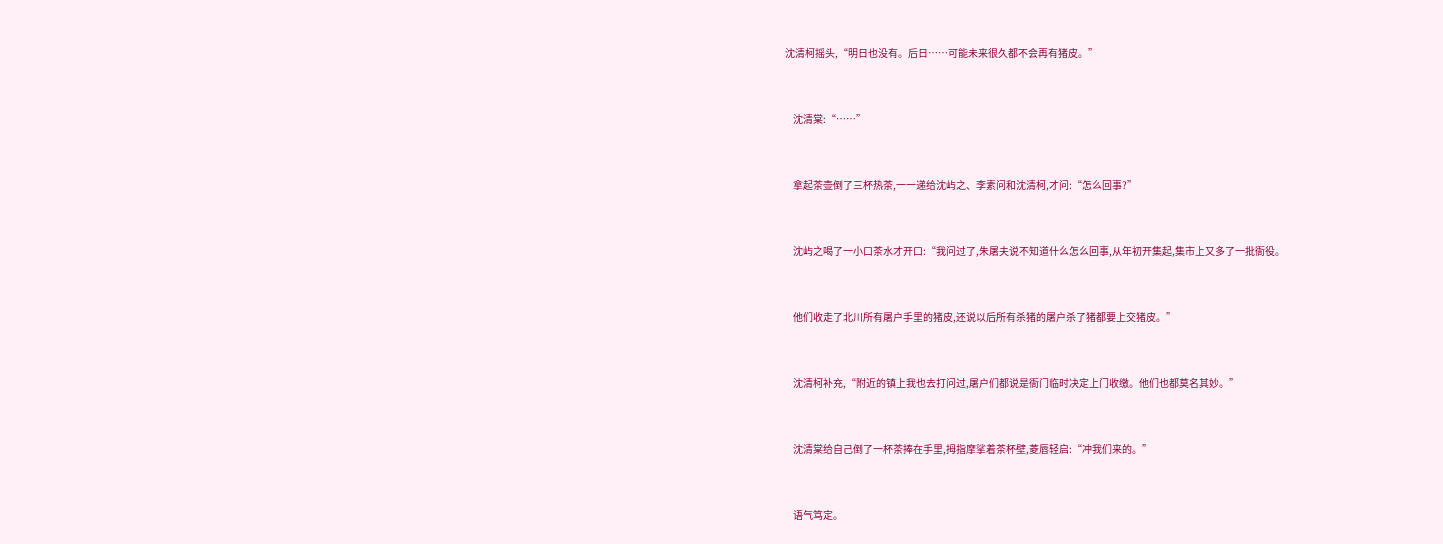沈清柯摇头,“明日也没有。后日……可能未来很久都不会再有猪皮。”


    沈清棠:“……”


    拿起茶壶倒了三杯热茶,一一递给沈屿之、李素问和沈清柯,才问:“怎么回事?”


    沈屿之喝了一小口茶水才开口:“我问过了,朱屠夫说不知道什么怎么回事,从年初开集起,集市上又多了一批衙役。


    他们收走了北川所有屠户手里的猪皮,还说以后所有杀猪的屠户杀了猪都要上交猪皮。”


    沈清柯补充,“附近的镇上我也去打问过,屠户们都说是衙门临时决定上门收缴。他们也都莫名其妙。”


    沈清棠给自己倒了一杯茶捧在手里,拇指摩挲着茶杯壁,菱唇轻启:“冲我们来的。”


    语气笃定。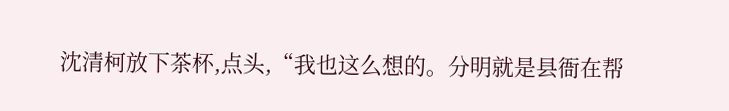沈清柯放下茶杯,点头,“我也这么想的。分明就是县衙在帮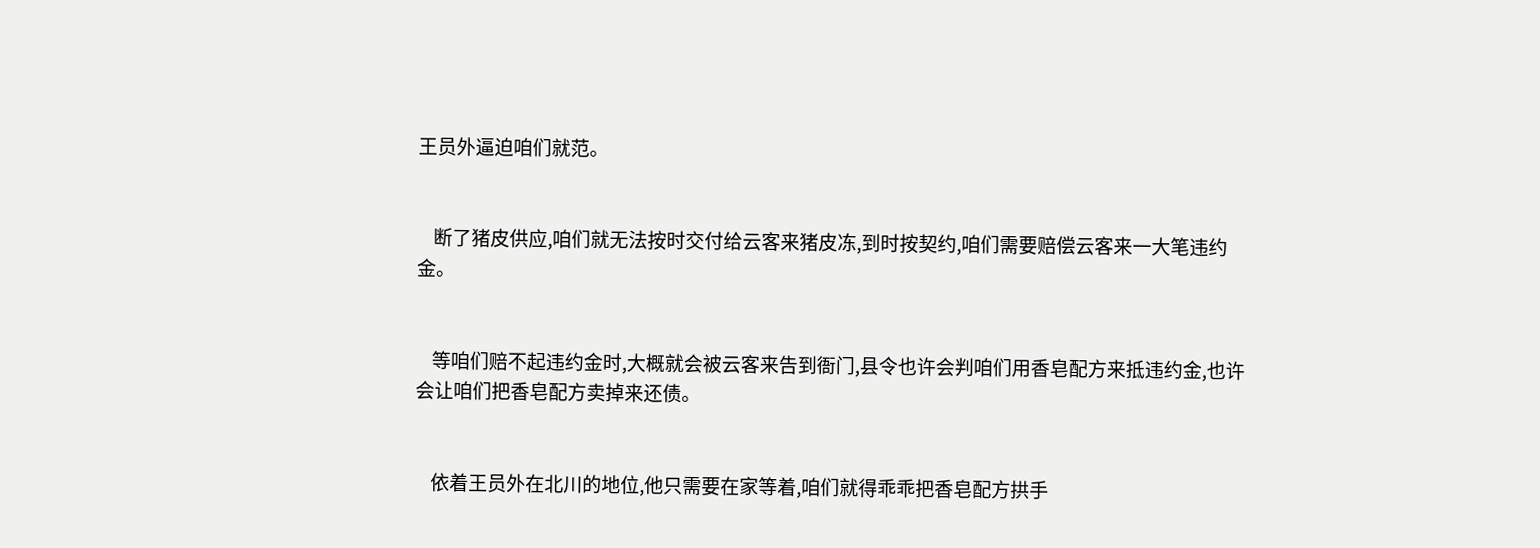王员外逼迫咱们就范。


    断了猪皮供应,咱们就无法按时交付给云客来猪皮冻,到时按契约,咱们需要赔偿云客来一大笔违约金。


    等咱们赔不起违约金时,大概就会被云客来告到衙门,县令也许会判咱们用香皂配方来抵违约金,也许会让咱们把香皂配方卖掉来还债。


    依着王员外在北川的地位,他只需要在家等着,咱们就得乖乖把香皂配方拱手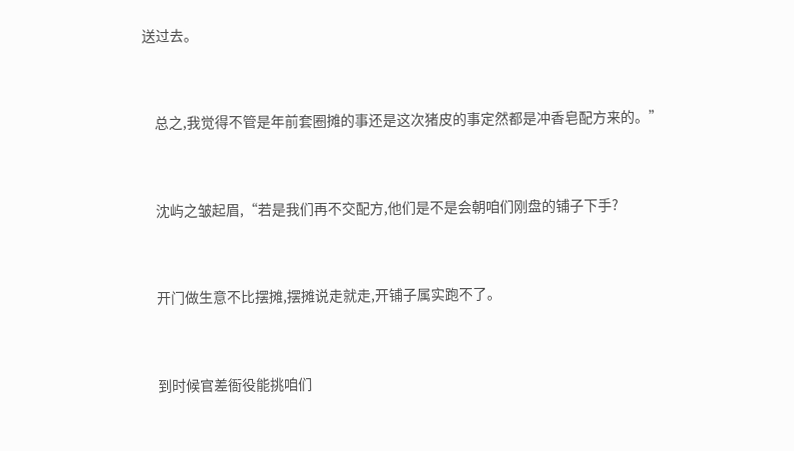送过去。


    总之,我觉得不管是年前套圈摊的事还是这次猪皮的事定然都是冲香皂配方来的。”


    沈屿之皱起眉,“若是我们再不交配方,他们是不是会朝咱们刚盘的铺子下手?


    开门做生意不比摆摊,摆摊说走就走,开铺子属实跑不了。


    到时候官差衙役能挑咱们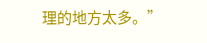理的地方太多。”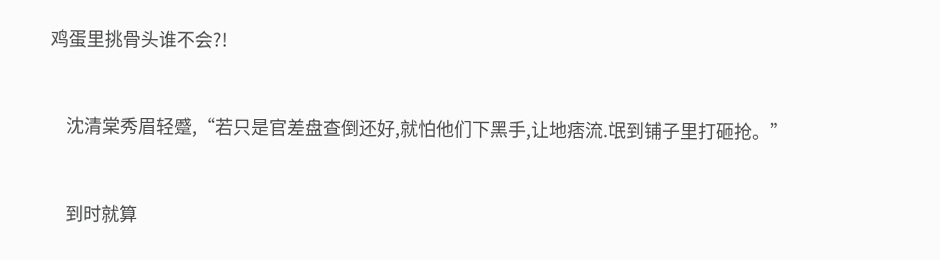鸡蛋里挑骨头谁不会?!


    沈清棠秀眉轻蹙,“若只是官差盘查倒还好,就怕他们下黑手,让地痞流.氓到铺子里打砸抢。”


    到时就算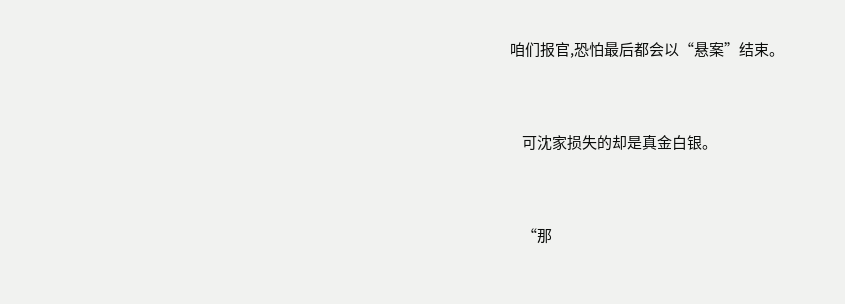咱们报官,恐怕最后都会以“悬案”结束。


    可沈家损失的却是真金白银。


    “那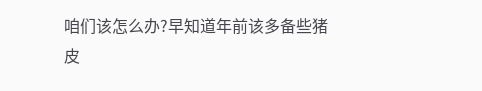咱们该怎么办?早知道年前该多备些猪皮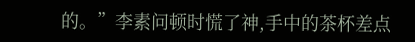的。”李素问顿时慌了神,手中的茶杯差点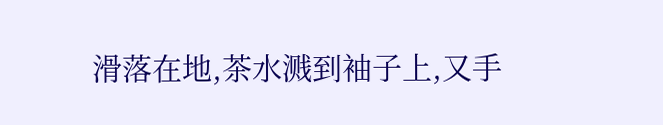滑落在地,茶水溅到袖子上,又手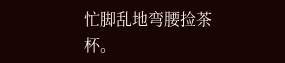忙脚乱地弯腰捡茶杯。